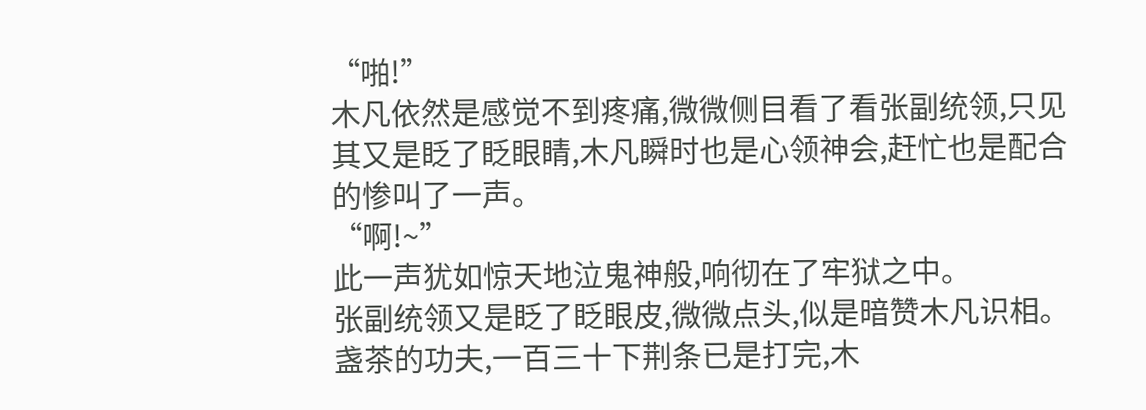“啪!”
木凡依然是感觉不到疼痛,微微侧目看了看张副统领,只见其又是眨了眨眼睛,木凡瞬时也是心领神会,赶忙也是配合的惨叫了一声。
“啊!~”
此一声犹如惊天地泣鬼神般,响彻在了牢狱之中。
张副统领又是眨了眨眼皮,微微点头,似是暗赞木凡识相。
盏茶的功夫,一百三十下荆条已是打完,木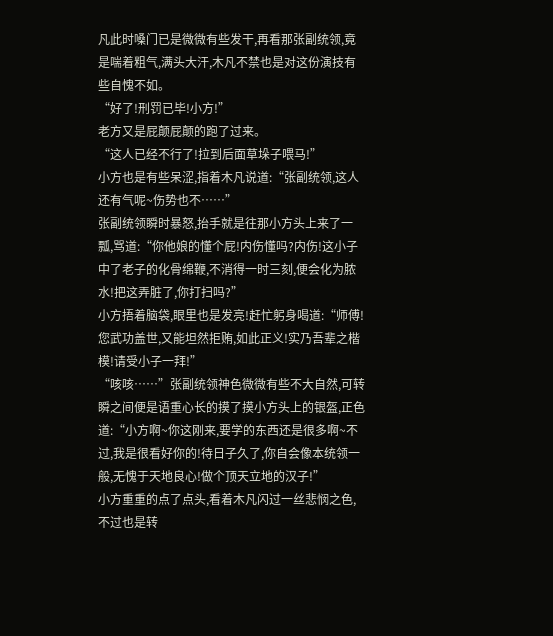凡此时嗓门已是微微有些发干,再看那张副统领,竟是喘着粗气,满头大汗,木凡不禁也是对这份演技有些自愧不如。
“好了!刑罚已毕!小方!”
老方又是屁颠屁颠的跑了过来。
“这人已经不行了!拉到后面草垛子喂马!”
小方也是有些呆涩,指着木凡说道:“张副统领,这人还有气呢~伤势也不……”
张副统领瞬时暴怒,抬手就是往那小方头上来了一瓢,骂道:“你他娘的懂个屁!内伤懂吗?内伤!这小子中了老子的化骨绵鞭,不消得一时三刻,便会化为脓水!把这弄脏了,你打扫吗?”
小方捂着脑袋,眼里也是发亮!赶忙躬身喝道:“师傅!您武功盖世,又能坦然拒贿,如此正义!实乃吾辈之楷模!请受小子一拜!”
“咳咳……”张副统领神色微微有些不大自然,可转瞬之间便是语重心长的摸了摸小方头上的银盔,正色道:“小方啊~你这刚来,要学的东西还是很多啊~不过,我是很看好你的!待日子久了,你自会像本统领一般,无愧于天地良心!做个顶天立地的汉子!”
小方重重的点了点头,看着木凡闪过一丝悲悯之色,不过也是转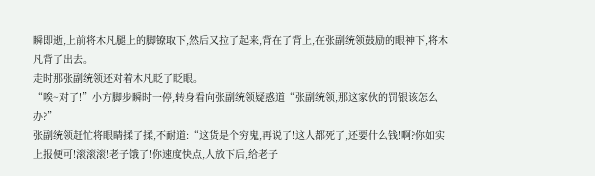瞬即逝,上前将木凡腿上的脚镣取下,然后又拉了起来,背在了背上,在张副统领鼓励的眼神下,将木凡背了出去。
走时那张副统领还对着木凡眨了眨眼。
“唉~对了!”小方脚步瞬时一停,转身看向张副统领疑惑道“张副统领,那这家伙的罚银该怎么办?”
张副统领赶忙将眼睛揉了揉,不耐道:“这货是个穷鬼,再说了!这人都死了,还要什么钱!啊?你如实上报便可!滚滚滚!老子饿了!你速度快点,人放下后,给老子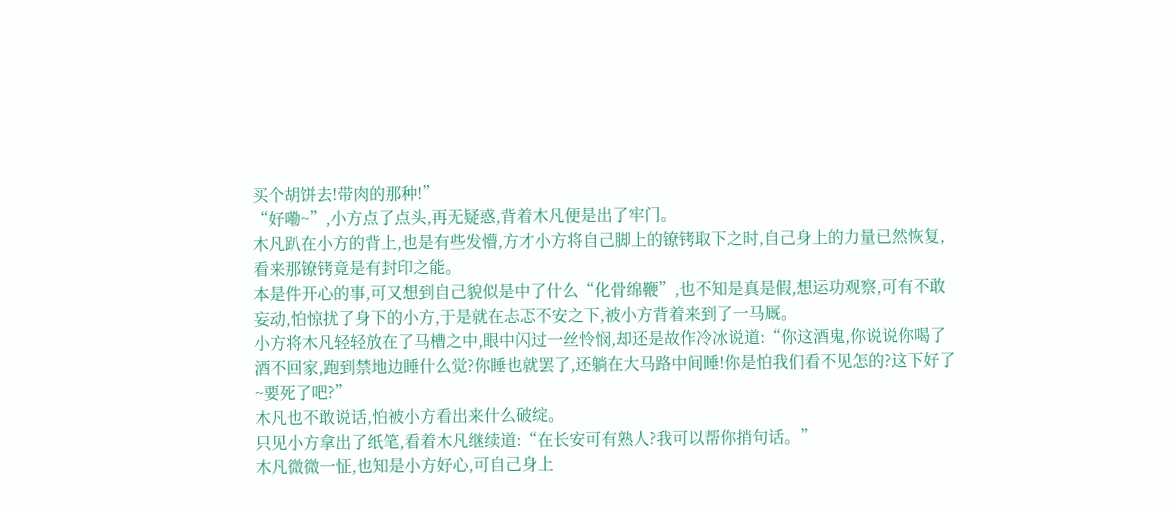买个胡饼去!带肉的那种!”
“好嘞~”,小方点了点头,再无疑惑,背着木凡便是出了牢门。
木凡趴在小方的背上,也是有些发懵,方才小方将自己脚上的镣铐取下之时,自己身上的力量已然恢复,看来那镣铐竟是有封印之能。
本是件开心的事,可又想到自己貌似是中了什么“化骨绵鞭”,也不知是真是假,想运功观察,可有不敢妄动,怕惊扰了身下的小方,于是就在忐忑不安之下,被小方背着来到了一马厩。
小方将木凡轻轻放在了马槽之中,眼中闪过一丝怜悯,却还是故作冷冰说道:“你这酒鬼,你说说你喝了酒不回家,跑到禁地边睡什么觉?你睡也就罢了,还躺在大马路中间睡!你是怕我们看不见怎的?这下好了~要死了吧?”
木凡也不敢说话,怕被小方看出来什么破绽。
只见小方拿出了纸笔,看着木凡继续道:“在长安可有熟人?我可以帮你捎句话。”
木凡微微一怔,也知是小方好心,可自己身上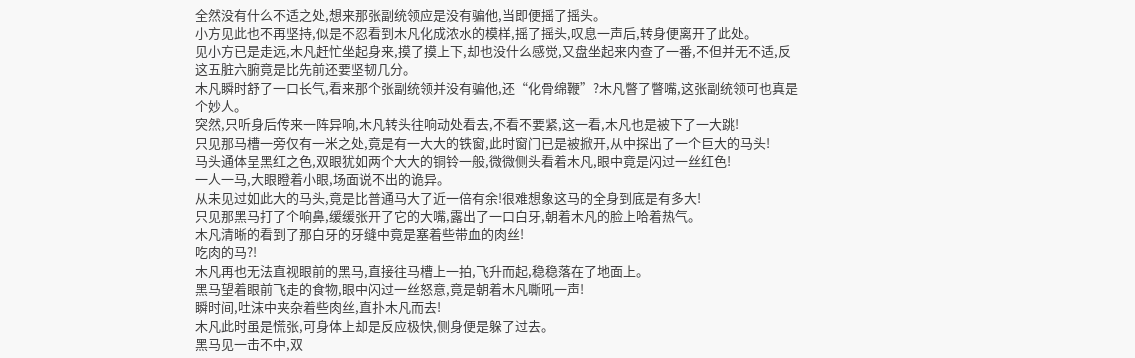全然没有什么不适之处,想来那张副统领应是没有骗他,当即便摇了摇头。
小方见此也不再坚持,似是不忍看到木凡化成浓水的模样,摇了摇头,叹息一声后,转身便离开了此处。
见小方已是走远,木凡赶忙坐起身来,摸了摸上下,却也没什么感觉,又盘坐起来内查了一番,不但并无不适,反这五脏六腑竟是比先前还要坚韧几分。
木凡瞬时舒了一口长气,看来那个张副统领并没有骗他,还“化骨绵鞭”?木凡瞥了瞥嘴,这张副统领可也真是个妙人。
突然,只听身后传来一阵异响,木凡转头往响动处看去,不看不要紧,这一看,木凡也是被下了一大跳!
只见那马槽一旁仅有一米之处,竟是有一大大的铁窗,此时窗门已是被掀开,从中探出了一个巨大的马头!
马头通体呈黑红之色,双眼犹如两个大大的铜铃一般,微微侧头看着木凡,眼中竟是闪过一丝红色!
一人一马,大眼瞪着小眼,场面说不出的诡异。
从未见过如此大的马头,竟是比普通马大了近一倍有余!很难想象这马的全身到底是有多大!
只见那黑马打了个响鼻,缓缓张开了它的大嘴,露出了一口白牙,朝着木凡的脸上哈着热气。
木凡清晰的看到了那白牙的牙缝中竟是塞着些带血的肉丝!
吃肉的马?!
木凡再也无法直视眼前的黑马,直接往马槽上一拍,飞升而起,稳稳落在了地面上。
黑马望着眼前飞走的食物,眼中闪过一丝怒意,竟是朝着木凡嘶吼一声!
瞬时间,吐沫中夹杂着些肉丝,直扑木凡而去!
木凡此时虽是慌张,可身体上却是反应极快,侧身便是躲了过去。
黑马见一击不中,双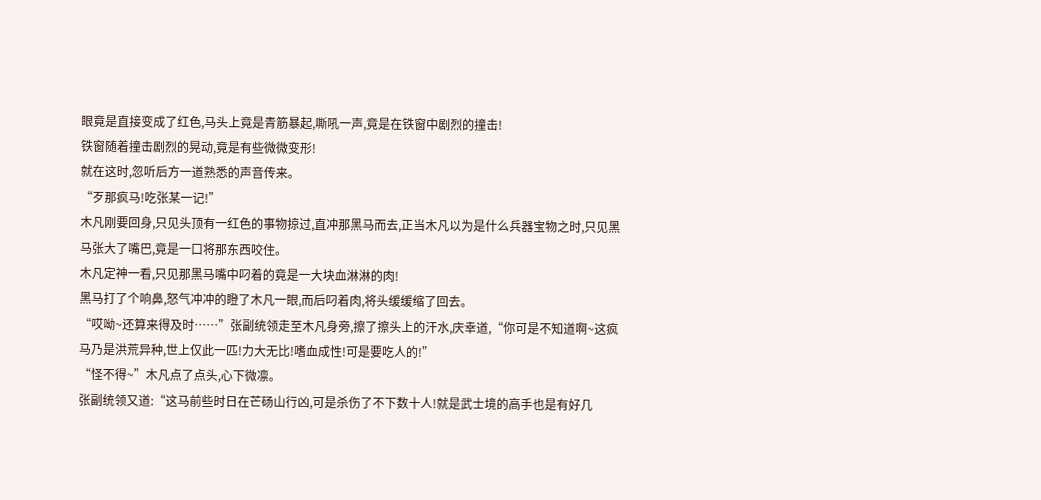眼竟是直接变成了红色,马头上竟是青筋暴起,嘶吼一声,竟是在铁窗中剧烈的撞击!
铁窗随着撞击剧烈的晃动,竟是有些微微变形!
就在这时,忽听后方一道熟悉的声音传来。
“歹那疯马!吃张某一记!”
木凡刚要回身,只见头顶有一红色的事物掠过,直冲那黑马而去,正当木凡以为是什么兵器宝物之时,只见黑马张大了嘴巴,竟是一口将那东西咬住。
木凡定神一看,只见那黑马嘴中叼着的竟是一大块血淋淋的肉!
黑马打了个响鼻,怒气冲冲的瞪了木凡一眼,而后叼着肉,将头缓缓缩了回去。
“哎呦~还算来得及时……”张副统领走至木凡身旁,擦了擦头上的汗水,庆幸道,“你可是不知道啊~这疯马乃是洪荒异种,世上仅此一匹!力大无比!嗜血成性!可是要吃人的!”
“怪不得~”木凡点了点头,心下微凛。
张副统领又道:“这马前些时日在芒砀山行凶,可是杀伤了不下数十人!就是武士境的高手也是有好几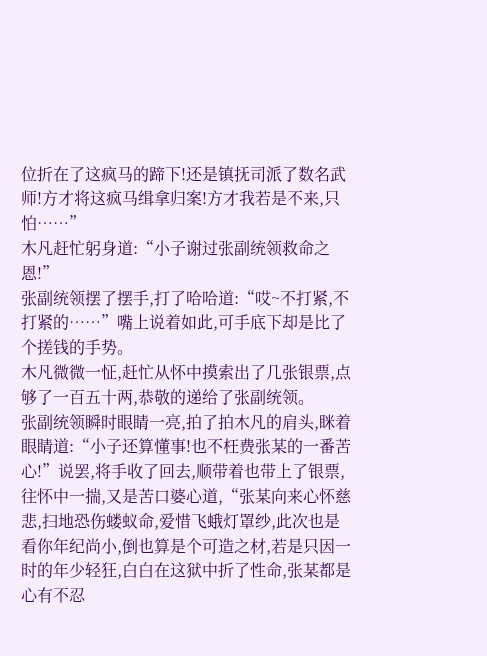位折在了这疯马的蹄下!还是镇抚司派了数名武师!方才将这疯马缉拿归案!方才我若是不来,只怕……”
木凡赶忙躬身道:“小子谢过张副统领救命之恩!”
张副统领摆了摆手,打了哈哈道:“哎~不打紧,不打紧的……”嘴上说着如此,可手底下却是比了个搓钱的手势。
木凡微微一怔,赶忙从怀中摸索出了几张银票,点够了一百五十两,恭敬的递给了张副统领。
张副统领瞬时眼睛一亮,拍了拍木凡的肩头,眯着眼睛道:“小子还算懂事!也不枉费张某的一番苦心!”说罢,将手收了回去,顺带着也带上了银票,往怀中一揣,又是苦口婆心道,“张某向来心怀慈悲,扫地恐伤蝼蚁命,爱惜飞蛾灯罩纱,此次也是看你年纪尚小,倒也算是个可造之材,若是只因一时的年少轻狂,白白在这狱中折了性命,张某都是心有不忍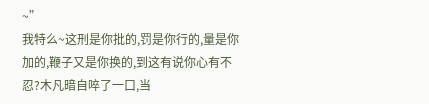~”
我特么~这刑是你批的,罚是你行的,量是你加的,鞭子又是你换的,到这有说你心有不忍?木凡暗自啐了一口,当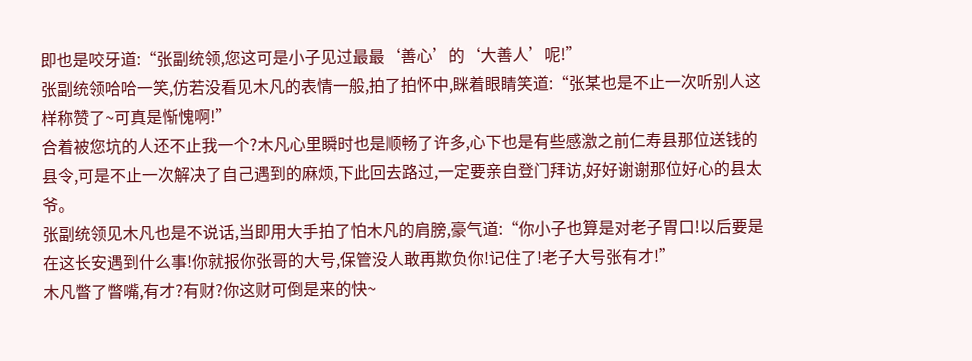即也是咬牙道:“张副统领,您这可是小子见过最最‘善心’的‘大善人’呢!”
张副统领哈哈一笑,仿若没看见木凡的表情一般,拍了拍怀中,眯着眼睛笑道:“张某也是不止一次听别人这样称赞了~可真是惭愧啊!”
合着被您坑的人还不止我一个?木凡心里瞬时也是顺畅了许多,心下也是有些感激之前仁寿县那位送钱的县令,可是不止一次解决了自己遇到的麻烦,下此回去路过,一定要亲自登门拜访,好好谢谢那位好心的县太爷。
张副统领见木凡也是不说话,当即用大手拍了怕木凡的肩膀,豪气道:“你小子也算是对老子胃口!以后要是在这长安遇到什么事!你就报你张哥的大号,保管没人敢再欺负你!记住了!老子大号张有才!”
木凡瞥了瞥嘴,有才?有财?你这财可倒是来的快~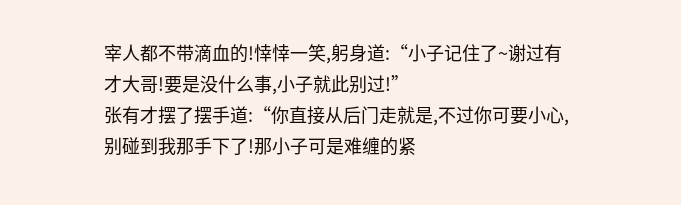宰人都不带滴血的!悻悻一笑,躬身道:“小子记住了~谢过有才大哥!要是没什么事,小子就此别过!”
张有才摆了摆手道:“你直接从后门走就是,不过你可要小心,别碰到我那手下了!那小子可是难缠的紧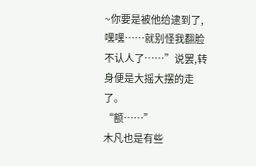~你要是被他给逮到了,嘿嘿……就别怪我翻脸不认人了……”说罢,转身便是大摇大摆的走了。
“额……”
木凡也是有些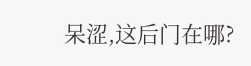呆涩,这后门在哪?